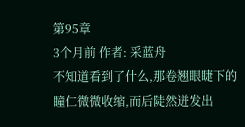第95章
3个月前 作者: 采蓝舟
不知道看到了什么,那卷翘眼睫下的瞳仁微微收缩,而后陡然迸发出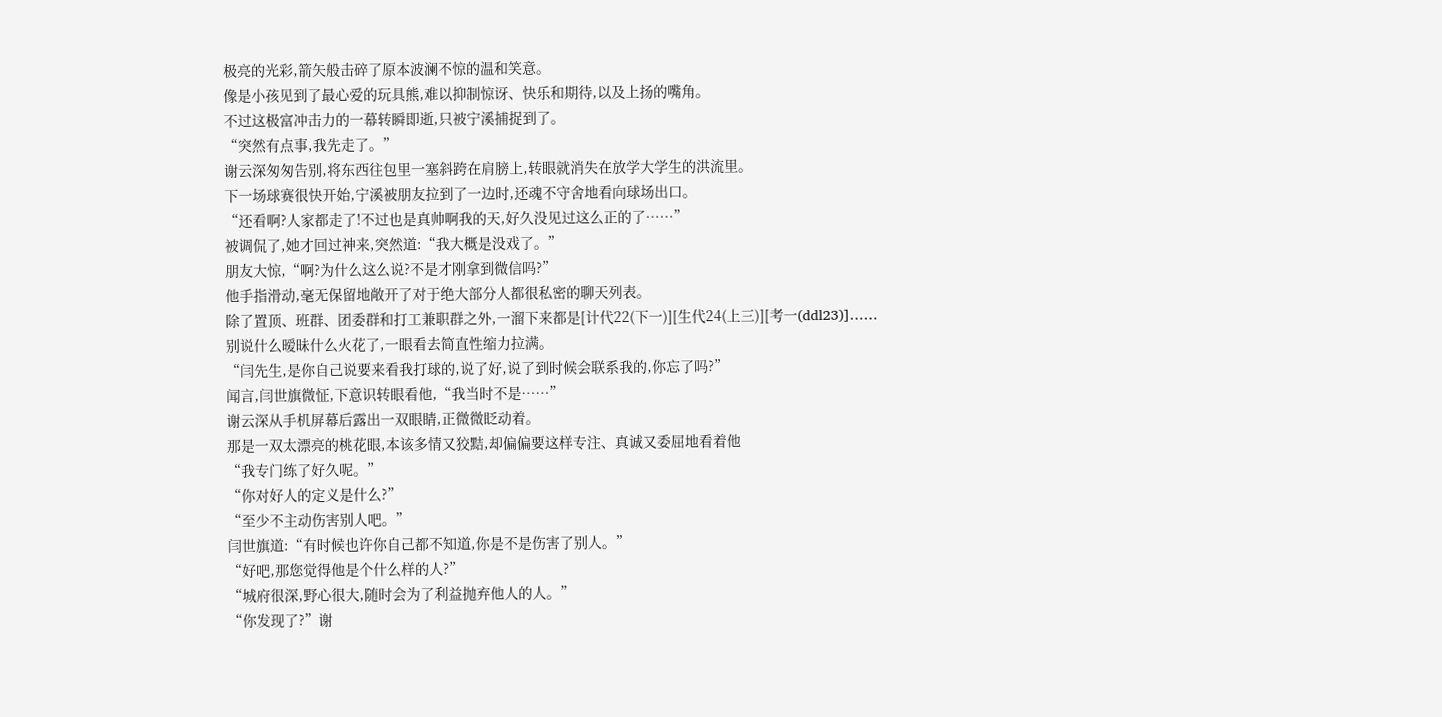极亮的光彩,箭矢般击碎了原本波澜不惊的温和笑意。
像是小孩见到了最心爱的玩具熊,难以抑制惊讶、快乐和期待,以及上扬的嘴角。
不过这极富冲击力的一幕转瞬即逝,只被宁溪捕捉到了。
“突然有点事,我先走了。”
谢云深匆匆告别,将东西往包里一塞斜跨在肩膀上,转眼就消失在放学大学生的洪流里。
下一场球赛很快开始,宁溪被朋友拉到了一边时,还魂不守舍地看向球场出口。
“还看啊?人家都走了!不过也是真帅啊我的天,好久没见过这么正的了……”
被调侃了,她才回过神来,突然道:“我大概是没戏了。”
朋友大惊,“啊?为什么这么说?不是才刚拿到微信吗?”
他手指滑动,毫无保留地敞开了对于绝大部分人都很私密的聊天列表。
除了置顶、班群、团委群和打工兼职群之外,一溜下来都是[计代22(下一)][生代24(上三)][考一(ddl23)]……
别说什么暧昧什么火花了,一眼看去简直性缩力拉满。
“闫先生,是你自己说要来看我打球的,说了好,说了到时候会联系我的,你忘了吗?”
闻言,闫世旗微怔,下意识转眼看他,“我当时不是……”
谢云深从手机屏幕后露出一双眼睛,正微微眨动着。
那是一双太漂亮的桃花眼,本该多情又狡黠,却偏偏要这样专注、真诚又委屈地看着他
“我专门练了好久呢。”
“你对好人的定义是什么?”
“至少不主动伤害别人吧。”
闫世旗道:“有时候也许你自己都不知道,你是不是伤害了别人。”
“好吧,那您觉得他是个什么样的人?”
“城府很深,野心很大,随时会为了利益抛弃他人的人。”
“你发现了?”谢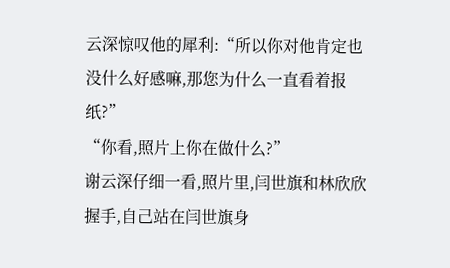云深惊叹他的犀利:“所以你对他肯定也没什么好感嘛,那您为什么一直看着报纸?”
“你看,照片上你在做什么?”
谢云深仔细一看,照片里,闫世旗和林欣欣握手,自己站在闫世旗身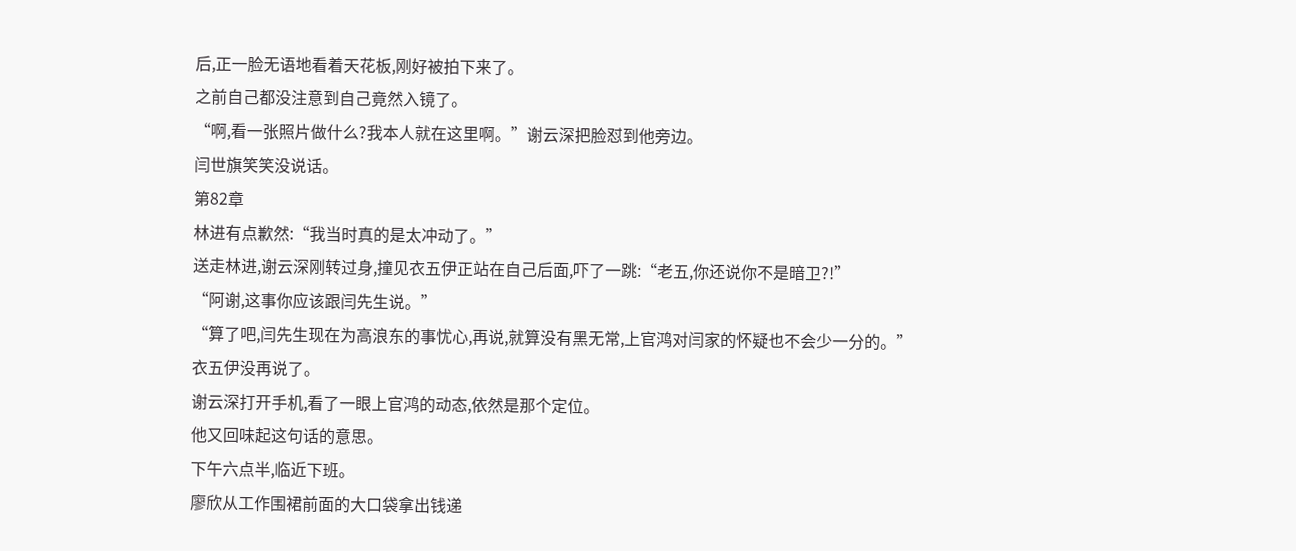后,正一脸无语地看着天花板,刚好被拍下来了。
之前自己都没注意到自己竟然入镜了。
“啊,看一张照片做什么?我本人就在这里啊。”谢云深把脸怼到他旁边。
闫世旗笑笑没说话。
第82章
林进有点歉然:“我当时真的是太冲动了。”
送走林进,谢云深刚转过身,撞见衣五伊正站在自己后面,吓了一跳:“老五,你还说你不是暗卫?!”
“阿谢,这事你应该跟闫先生说。”
“算了吧,闫先生现在为高浪东的事忧心,再说,就算没有黑无常,上官鸿对闫家的怀疑也不会少一分的。”
衣五伊没再说了。
谢云深打开手机,看了一眼上官鸿的动态,依然是那个定位。
他又回味起这句话的意思。
下午六点半,临近下班。
廖欣从工作围裙前面的大口袋拿出钱递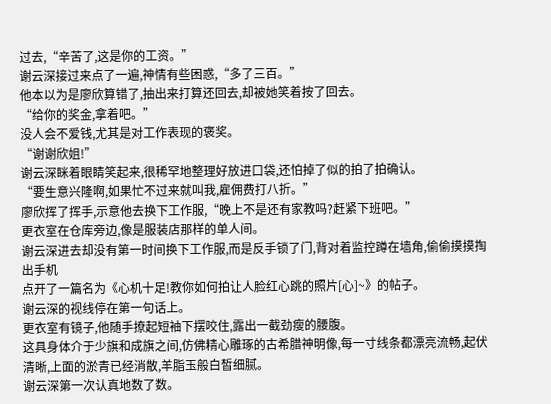过去,“辛苦了,这是你的工资。”
谢云深接过来点了一遍,神情有些困惑,“多了三百。”
他本以为是廖欣算错了,抽出来打算还回去,却被她笑着按了回去。
“给你的奖金,拿着吧。”
没人会不爱钱,尤其是对工作表现的褒奖。
“谢谢欣姐!”
谢云深眯着眼睛笑起来,很稀罕地整理好放进口袋,还怕掉了似的拍了拍确认。
“要生意兴隆啊,如果忙不过来就叫我,雇佣费打八折。”
廖欣挥了挥手,示意他去换下工作服,“晚上不是还有家教吗?赶紧下班吧。”
更衣室在仓库旁边,像是服装店那样的单人间。
谢云深进去却没有第一时间换下工作服,而是反手锁了门,背对着监控蹲在墙角,偷偷摸摸掏出手机
点开了一篇名为《心机十足!教你如何拍让人脸红心跳的照片[心]~》的帖子。
谢云深的视线停在第一句话上。
更衣室有镜子,他随手撩起短袖下摆咬住,露出一截劲瘦的腰腹。
这具身体介于少旗和成旗之间,仿佛精心雕琢的古希腊神明像,每一寸线条都漂亮流畅,起伏清晰,上面的淤青已经消散,羊脂玉般白皙细腻。
谢云深第一次认真地数了数。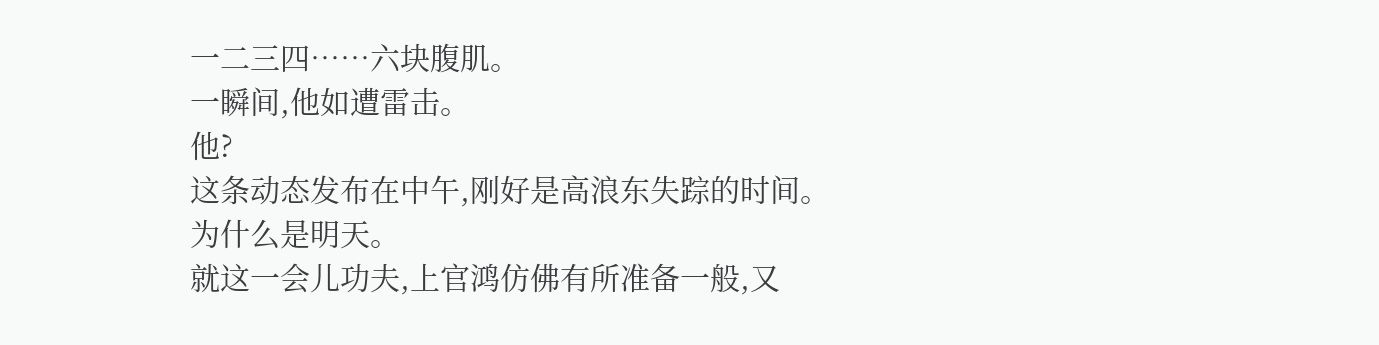一二三四……六块腹肌。
一瞬间,他如遭雷击。
他?
这条动态发布在中午,刚好是高浪东失踪的时间。
为什么是明天。
就这一会儿功夫,上官鸿仿佛有所准备一般,又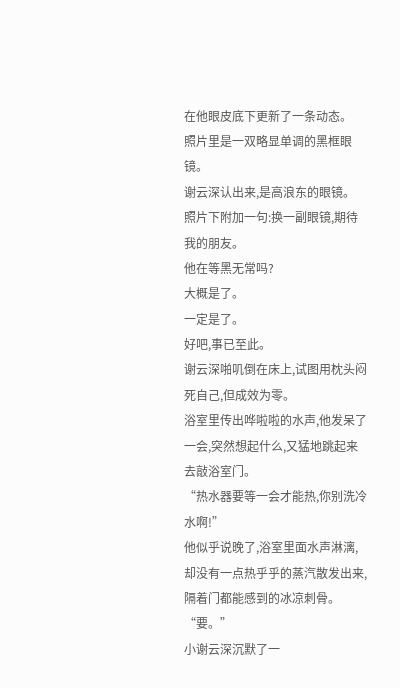在他眼皮底下更新了一条动态。
照片里是一双略显单调的黑框眼镜。
谢云深认出来,是高浪东的眼镜。
照片下附加一句:换一副眼镜,期待我的朋友。
他在等黑无常吗?
大概是了。
一定是了。
好吧,事已至此。
谢云深啪叽倒在床上,试图用枕头闷死自己,但成效为零。
浴室里传出哗啦啦的水声,他发呆了一会,突然想起什么,又猛地跳起来去敲浴室门。
“热水器要等一会才能热,你别洗冷水啊!”
他似乎说晚了,浴室里面水声淋漓,却没有一点热乎乎的蒸汽散发出来,隔着门都能感到的冰凉刺骨。
“要。”
小谢云深沉默了一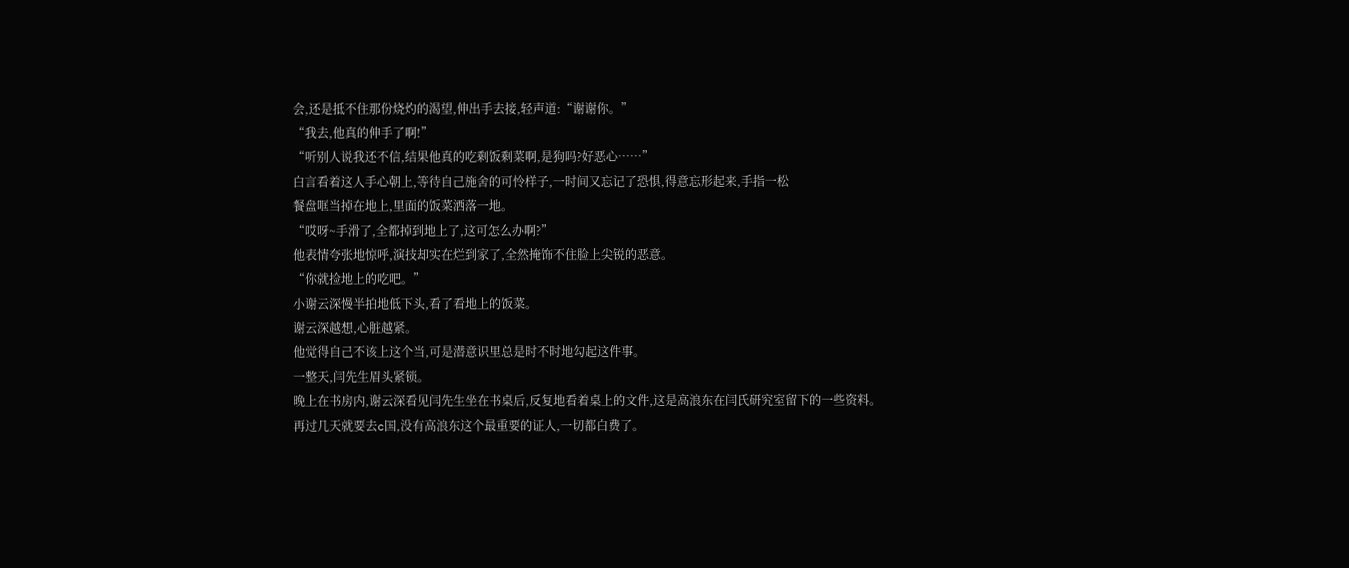会,还是抵不住那份烧灼的渴望,伸出手去接,轻声道:“谢谢你。”
“我去,他真的伸手了啊!”
“听别人说我还不信,结果他真的吃剩饭剩菜啊,是狗吗?好恶心……”
白言看着这人手心朝上,等待自己施舍的可怜样子,一时间又忘记了恐惧,得意忘形起来,手指一松
餐盘哐当掉在地上,里面的饭菜洒落一地。
“哎呀~手滑了,全都掉到地上了,这可怎么办啊?”
他表情夸张地惊呼,演技却实在烂到家了,全然掩饰不住脸上尖锐的恶意。
“你就捡地上的吃吧。”
小谢云深慢半拍地低下头,看了看地上的饭菜。
谢云深越想,心脏越紧。
他觉得自己不该上这个当,可是潜意识里总是时不时地勾起这件事。
一整天,闫先生眉头紧锁。
晚上在书房内,谢云深看见闫先生坐在书桌后,反复地看着桌上的文件,这是高浪东在闫氏研究室留下的一些资料。
再过几天就要去c国,没有高浪东这个最重要的证人,一切都白费了。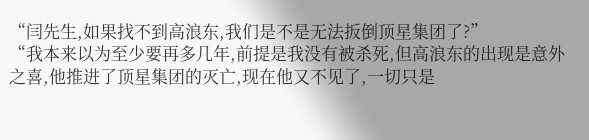“闫先生,如果找不到高浪东,我们是不是无法扳倒顶星集团了?”
“我本来以为至少要再多几年,前提是我没有被杀死,但高浪东的出现是意外之喜,他推进了顶星集团的灭亡,现在他又不见了,一切只是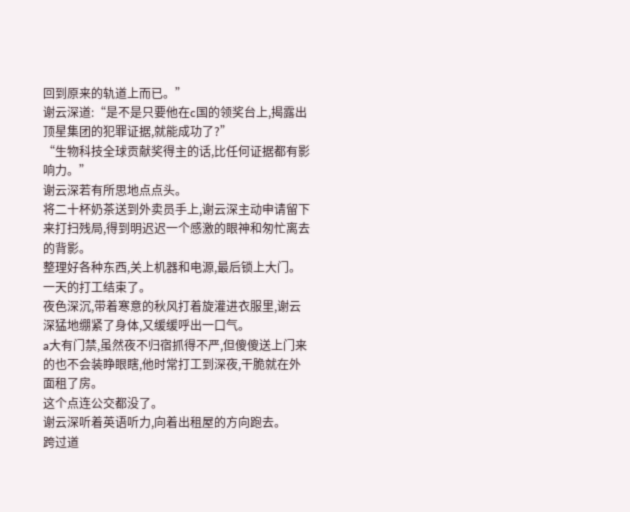回到原来的轨道上而已。”
谢云深道:“是不是只要他在c国的领奖台上,揭露出顶星集团的犯罪证据,就能成功了?”
“生物科技全球贡献奖得主的话,比任何证据都有影响力。”
谢云深若有所思地点点头。
将二十杯奶茶送到外卖员手上,谢云深主动申请留下来打扫残局,得到明迟迟一个感激的眼神和匆忙离去的背影。
整理好各种东西,关上机器和电源,最后锁上大门。
一天的打工结束了。
夜色深沉,带着寒意的秋风打着旋灌进衣服里,谢云深猛地绷紧了身体,又缓缓呼出一口气。
a大有门禁,虽然夜不归宿抓得不严,但傻傻送上门来的也不会装睁眼瞎,他时常打工到深夜,干脆就在外面租了房。
这个点连公交都没了。
谢云深听着英语听力,向着出租屋的方向跑去。
跨过道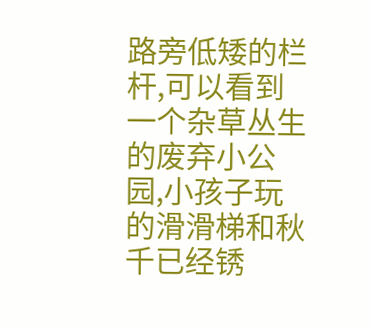路旁低矮的栏杆,可以看到一个杂草丛生的废弃小公园,小孩子玩的滑滑梯和秋千已经锈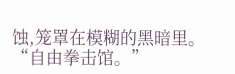蚀,笼罩在模糊的黑暗里。
“自由拳击馆。”